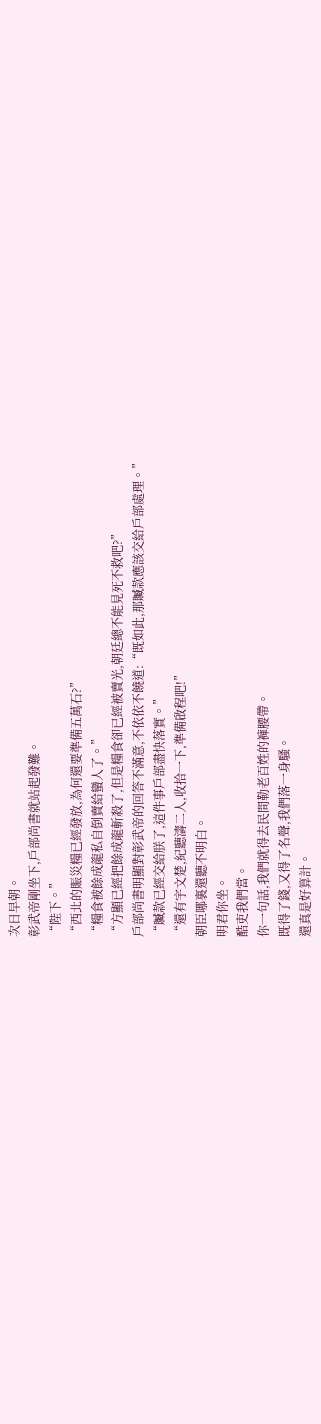次日早朝。
彰武帝剛坐下,戶部尚書就站起發難。
“陛下。”
“西北的賑災糧已經發放,為何還要準備五萬石?”
“糧食被餘成龍私自倒賣給蠻人了。”
“方顯已經把餘成龍斬殺了,但是糧食卻已經被賣光,朝廷總不能見死不救吧?”
戶部尚書明顯對彰武帝的回答不滿意,不依依不饒道:“既如此,那贓款應該交給戶部處理。”
“贓款已經交給朕了,這件事戶部盡快落實。”
“還有宇文楚,紀聽濤二人,收拾一下,準備啟程吧!”
朝臣哪裏還聽不明白。
明君你坐。
酷吏我們當。
你一句話,我們就得去民間勒老百姓的褲腰帶。
既得了錢,又得了名聲,我們落一身騷。
還真是好算計。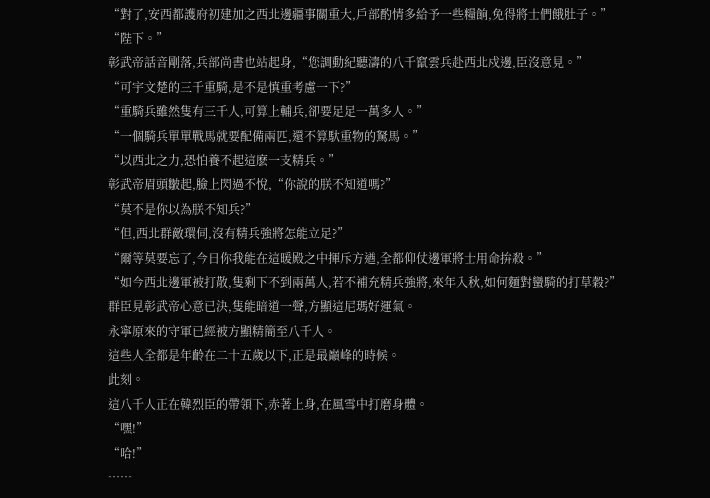“對了,安西都護府初建加之西北邊疆事關重大,戶部酌情多給予一些糧餉,免得將士們餓肚子。”
“陛下。”
彰武帝話音剛落,兵部尚書也站起身,“您調動紀聽濤的八千竄雲兵赴西北戍邊,臣沒意見。”
“可宇文楚的三千重騎,是不是慎重考慮一下?”
“重騎兵雖然隻有三千人,可算上輔兵,卻要足足一萬多人。”
“一個騎兵單單戰馬就要配備兩匹,還不算馱重物的駑馬。”
“以西北之力,恐怕養不起這麽一支精兵。”
彰武帝眉頭皺起,臉上閃過不悅,“你說的朕不知道嗎?”
“莫不是你以為朕不知兵?”
“但,西北群敵環伺,沒有精兵強將怎能立足?”
“爾等莫要忘了,今日你我能在這暖殿之中揮斥方遒,全都仰仗邊軍將士用命拚殺。”
“如今西北邊軍被打散,隻剩下不到兩萬人,若不補充精兵強將,來年入秋,如何麵對蠻騎的打草穀?”
群臣見彰武帝心意已決,隻能暗道一聲,方顯這尼瑪好運氣。
永寧原來的守軍已經被方顯精簡至八千人。
這些人全都是年齡在二十五歲以下,正是最巔峰的時候。
此刻。
這八千人正在韓烈臣的帶領下,赤著上身,在風雪中打磨身體。
“嘿!”
“哈!”
……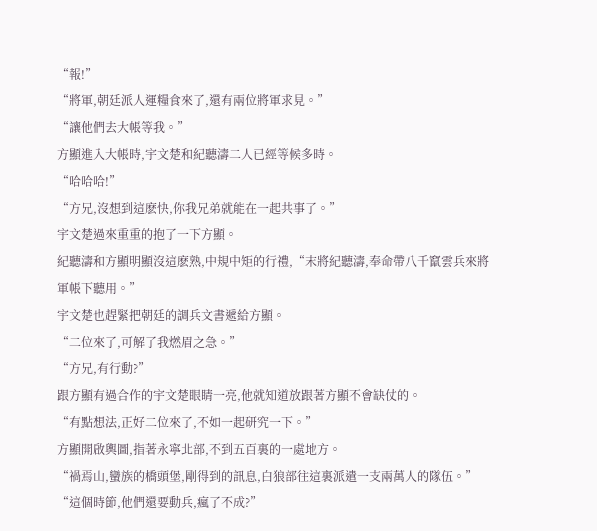“報!”
“將軍,朝廷派人運糧食來了,還有兩位將軍求見。”
“讓他們去大帳等我。”
方顯進入大帳時,宇文楚和紀聽濤二人已經等候多時。
“哈哈哈!”
“方兄,沒想到這麽快,你我兄弟就能在一起共事了。”
宇文楚過來重重的抱了一下方顯。
紀聽濤和方顯明顯沒這麽熟,中規中矩的行禮,“末將紀聽濤,奉命帶八千竄雲兵來將軍帳下聽用。”
宇文楚也趕緊把朝廷的調兵文書遞給方顯。
“二位來了,可解了我燃眉之急。”
“方兄,有行動?”
跟方顯有過合作的宇文楚眼睛一亮,他就知道放跟著方顯不會缺仗的。
“有點想法,正好二位來了,不如一起研究一下。”
方顯開啟輿圖,指著永寧北部,不到五百裏的一處地方。
“禍焉山,蠻族的橋頭堡,剛得到的訊息,白狼部往這裏派遣一支兩萬人的隊伍。”
“這個時節,他們還要動兵,瘋了不成?”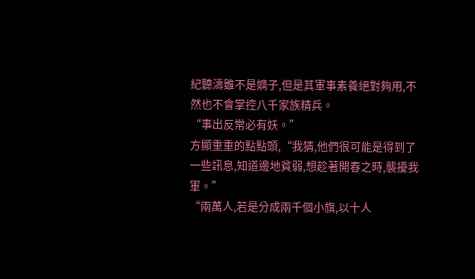紀聽濤雖不是嫡子,但是其軍事素養絕對夠用,不然也不會掌控八千家族精兵。
“事出反常必有妖。”
方顯重重的點點頭,“我猜,他們很可能是得到了一些訊息,知道邊地貧弱,想趁著開春之時,襲擾我軍。”
“兩萬人,若是分成兩千個小旗,以十人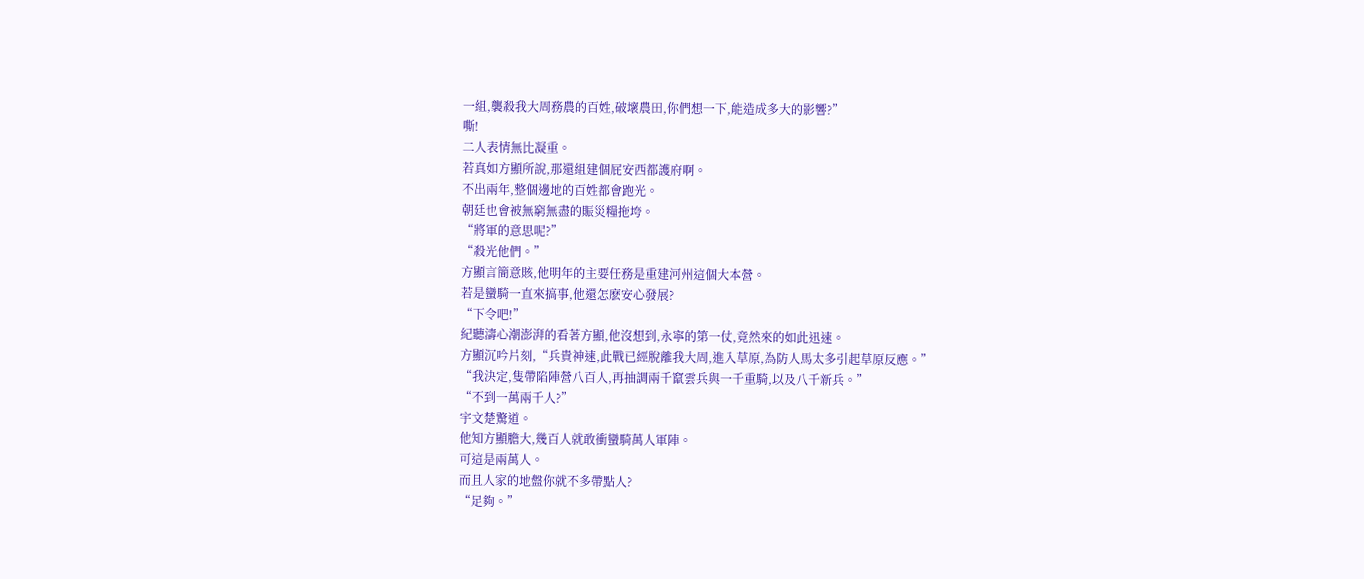一組,襲殺我大周務農的百姓,破壞農田,你們想一下,能造成多大的影響?”
嘶!
二人表情無比凝重。
若真如方顯所說,那還組建個屁安西都護府啊。
不出兩年,整個邊地的百姓都會跑光。
朝廷也會被無窮無盡的賑災糧拖垮。
“將軍的意思呢?”
“殺光他們。”
方顯言簡意賅,他明年的主要任務是重建河州這個大本營。
若是蠻騎一直來搞事,他還怎麽安心發展?
“下令吧!”
紀聽濤心潮澎湃的看著方顯,他沒想到,永寧的第一仗,竟然來的如此迅速。
方顯沉吟片刻,“兵貴神速,此戰已經脫離我大周,進入草原,為防人馬太多引起草原反應。”
“我決定,隻帶陷陣營八百人,再抽調兩千竄雲兵與一千重騎,以及八千新兵。”
“不到一萬兩千人?”
宇文楚驚道。
他知方顯膽大,幾百人就敢衝蠻騎萬人軍陣。
可這是兩萬人。
而且人家的地盤你就不多帶點人?
“足夠。”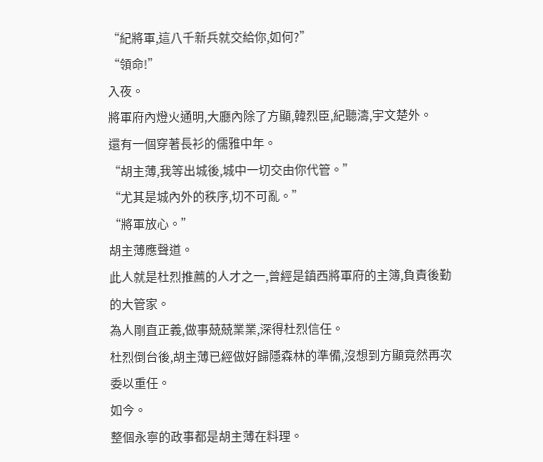“紀將軍,這八千新兵就交給你,如何?”
“領命!”
入夜。
將軍府內燈火通明,大廳內除了方顯,韓烈臣,紀聽濤,宇文楚外。
還有一個穿著長衫的儒雅中年。
“胡主薄,我等出城後,城中一切交由你代管。”
“尤其是城內外的秩序,切不可亂。”
“將軍放心。”
胡主薄應聲道。
此人就是杜烈推薦的人才之一,曾經是鎮西將軍府的主簿,負責後勤的大管家。
為人剛直正義,做事兢兢業業,深得杜烈信任。
杜烈倒台後,胡主薄已經做好歸隱森林的準備,沒想到方顯竟然再次委以重任。
如今。
整個永寧的政事都是胡主薄在料理。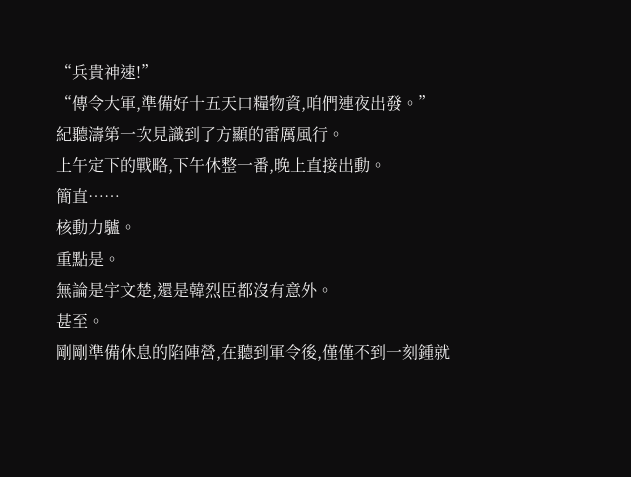“兵貴神速!”
“傳令大軍,準備好十五天口糧物資,咱們連夜出發。”
紀聽濤第一次見識到了方顯的雷厲風行。
上午定下的戰略,下午休整一番,晚上直接出動。
簡直……
核動力驢。
重點是。
無論是宇文楚,還是韓烈臣都沒有意外。
甚至。
剛剛準備休息的陷陣營,在聽到軍令後,僅僅不到一刻鍾就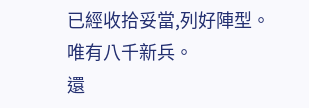已經收拾妥當,列好陣型。
唯有八千新兵。
還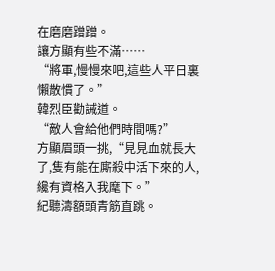在磨磨蹭蹭。
讓方顯有些不滿……
“將軍,慢慢來吧,這些人平日裏懶散慣了。”
韓烈臣勸誡道。
“敵人會給他們時間嗎?”
方顯眉頭一挑,“見見血就長大了,隻有能在廝殺中活下來的人,纔有資格入我麾下。”
紀聽濤額頭青筋直跳。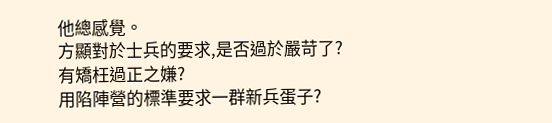他總感覺。
方顯對於士兵的要求,是否過於嚴苛了?
有矯枉過正之嫌?
用陷陣營的標準要求一群新兵蛋子?